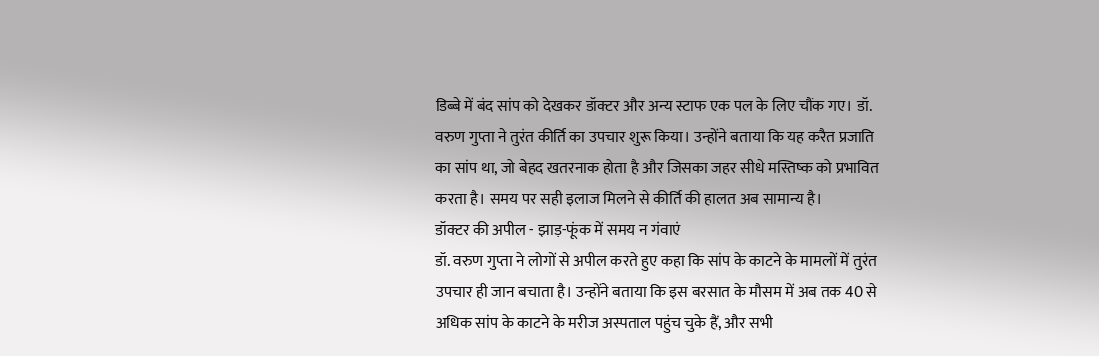डिब्बे में बंद सांप को देखकर डॉक्टर और अन्य स्टाफ एक पल के लिए चौंक गए। डॉ. वरुण गुप्ता ने तुरंत कीर्ति का उपचार शुरू किया। उन्होंने बताया कि यह करैत प्रजाति का सांप था, जो बेहद खतरनाक होता है और जिसका जहर सीधे मस्तिष्क को प्रभावित करता है। समय पर सही इलाज मिलने से कीर्ति की हालत अब सामान्य है।
डॉक्टर की अपील - झाड़-फूंक में समय न गंवाएं
डॉ. वरुण गुप्ता ने लोगों से अपील करते हुए कहा कि सांप के काटने के मामलों में तुरंत उपचार ही जान बचाता है। उन्होंने बताया कि इस बरसात के मौसम में अब तक 40 से अधिक सांप के काटने के मरीज अस्पताल पहुंच चुके हैं, और सभी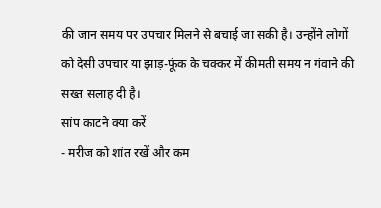की जान समय पर उपचार मिलने से बचाई जा सकी है। उन्होंने लोगों को देसी उपचार या झाड़-फूंक के चक्कर में कीमती समय न गंवाने की सख्त सलाह दी है।
सांप काटने क्या करें
- मरीज को शांत रखें और कम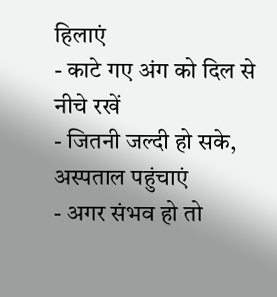हिलाएं
- काटे गए अंग को दिल से नीचे रखें
- जितनी जल्दी हो सके, अस्पताल पहुंचाएं
- अगर संभव हो तो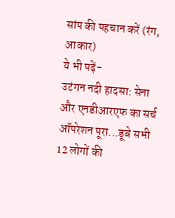सांप की पहचान करें (रंग, आकार)
ये भी पढ़ें-
उटंगन नदी हादसा: सेना और एनडीआरएफ का सर्च ऑपरेशन पूरा...डूबे सभी 12 लोगों की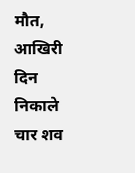मौत, आखिरी दिन निकाले चार शव